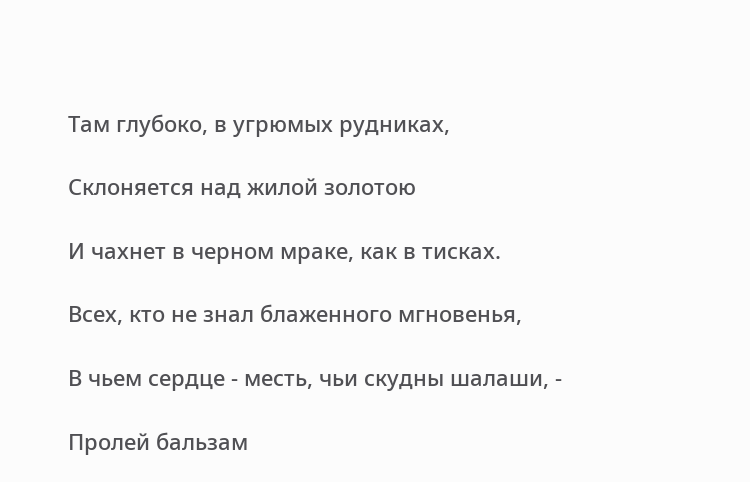Там глубоко, в угрюмых рудниках,

Склоняется над жилой золотою

И чахнет в черном мраке, как в тисках.

Всех, кто не знал блаженного мгновенья,

В чьем сердце - месть, чьи скудны шалаши, -

Пролей бальзам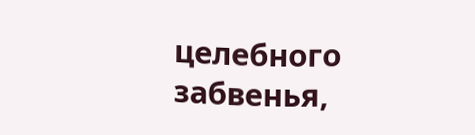целебного забвенья,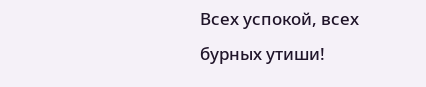Всех успокой, всех бурных утиши!